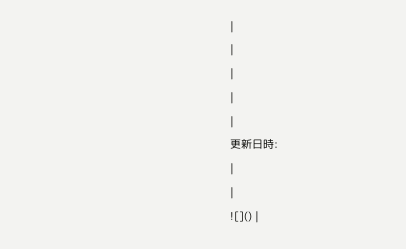|
|
|
|
|
更新日時:
|
|
![]() |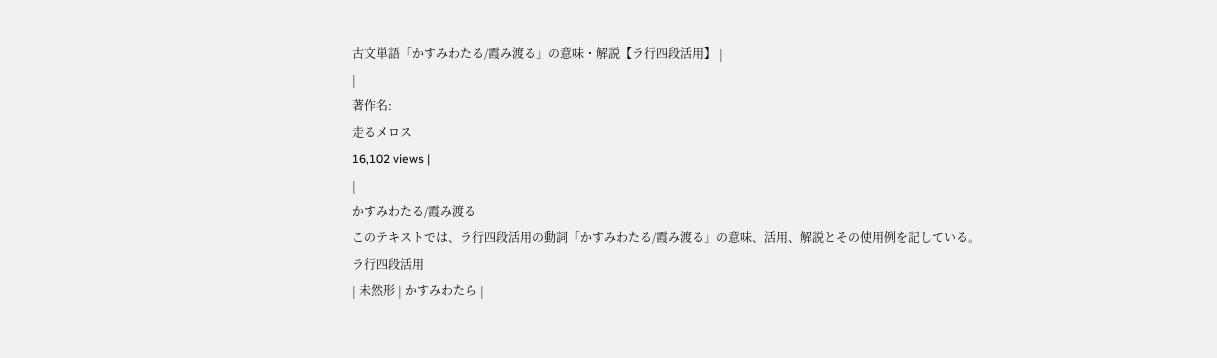古文単語「かすみわたる/霞み渡る」の意味・解説【ラ行四段活用】 |
|
著作名:
走るメロス
16,102 views |
|
かすみわたる/霞み渡る
このテキストでは、ラ行四段活用の動詞「かすみわたる/霞み渡る」の意味、活用、解説とその使用例を記している。
ラ行四段活用
| 未然形 | かすみわたら |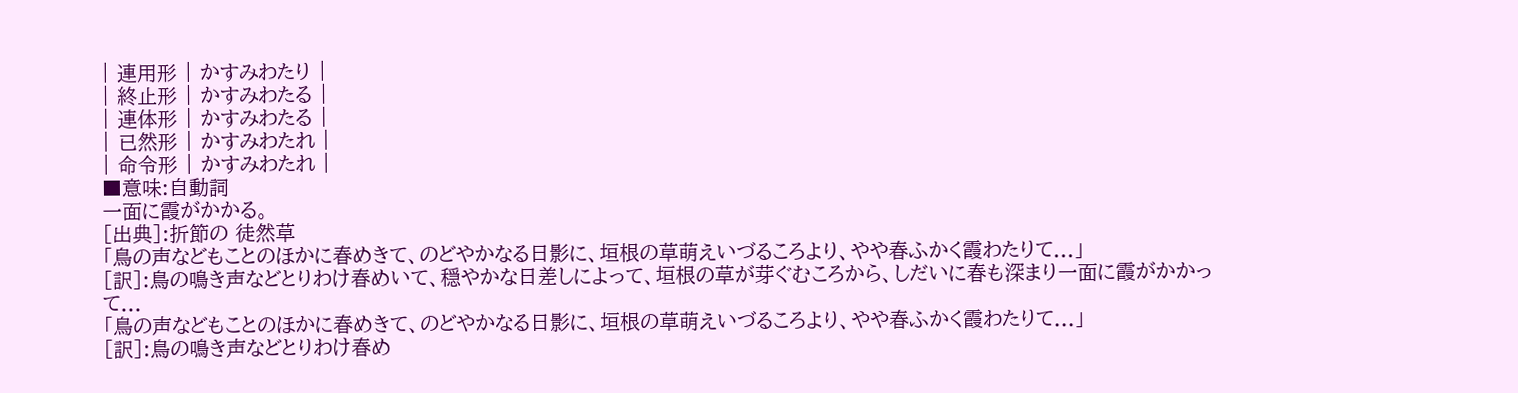| 連用形 | かすみわたり |
| 終止形 | かすみわたる |
| 連体形 | かすみわたる |
| 已然形 | かすみわたれ |
| 命令形 | かすみわたれ |
■意味:自動詞
一面に霞がかかる。
[出典]:折節の 徒然草
「鳥の声などもことのほかに春めきて、のどやかなる日影に、垣根の草萌えいづるころより、やや春ふかく霞わたりて...」
[訳]:鳥の鳴き声などとりわけ春めいて、穏やかな日差しによって、垣根の草が芽ぐむころから、しだいに春も深まり一面に霞がかかって...
「鳥の声などもことのほかに春めきて、のどやかなる日影に、垣根の草萌えいづるころより、やや春ふかく霞わたりて...」
[訳]:鳥の鳴き声などとりわけ春め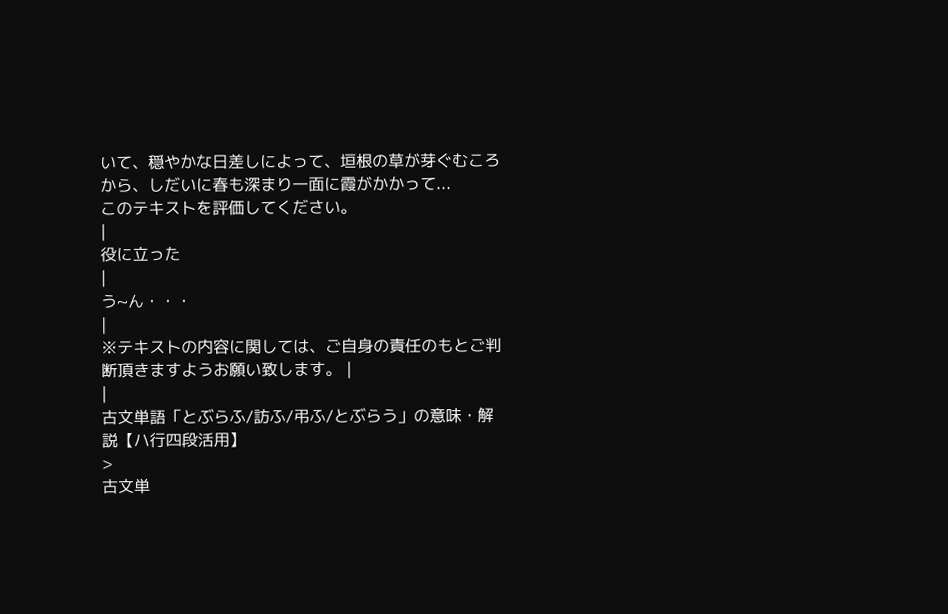いて、穏やかな日差しによって、垣根の草が芽ぐむころから、しだいに春も深まり一面に霞がかかって...
このテキストを評価してください。
|
役に立った
|
う~ん・・・
|
※テキストの内容に関しては、ご自身の責任のもとご判断頂きますようお願い致します。 |
|
古文単語「とぶらふ/訪ふ/弔ふ/とぶらう」の意味・解説【ハ行四段活用】
>
古文単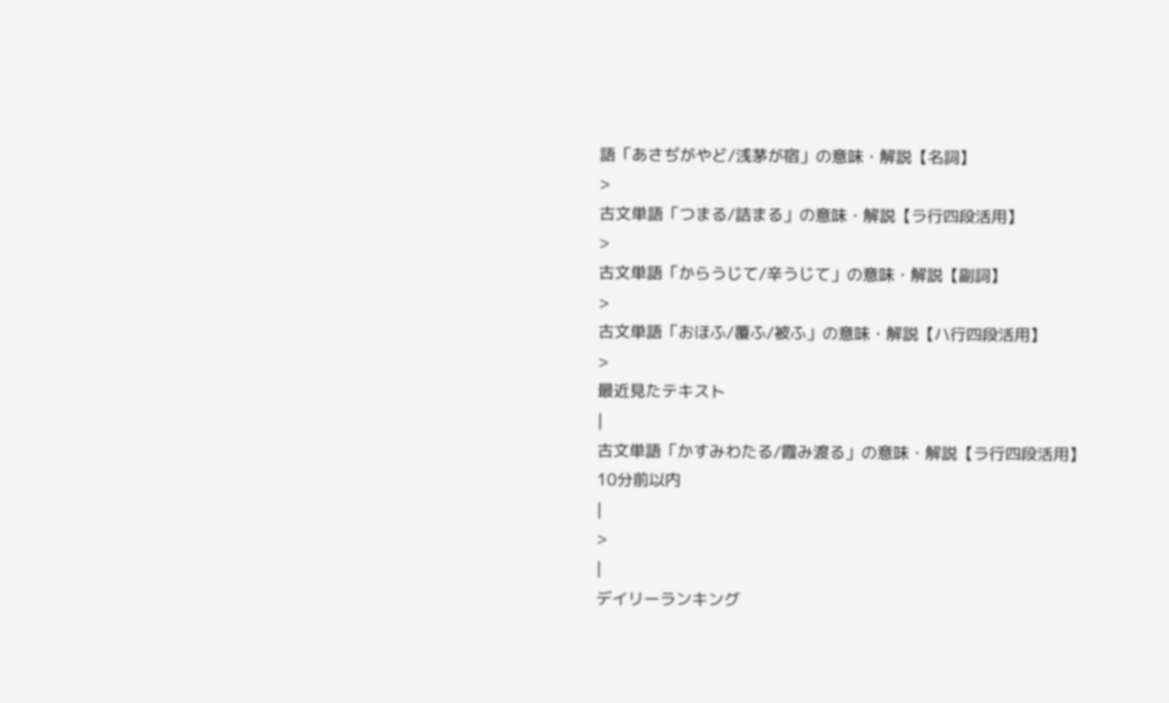語「あさぢがやど/浅茅が宿」の意味・解説【名詞】
>
古文単語「つまる/詰まる」の意味・解説【ラ行四段活用】
>
古文単語「からうじて/辛うじて」の意味・解説【副詞】
>
古文単語「おほふ/覆ふ/被ふ」の意味・解説【ハ行四段活用】
>
最近見たテキスト
|
古文単語「かすみわたる/霞み渡る」の意味・解説【ラ行四段活用】
10分前以内
|
>
|
デイリーランキング